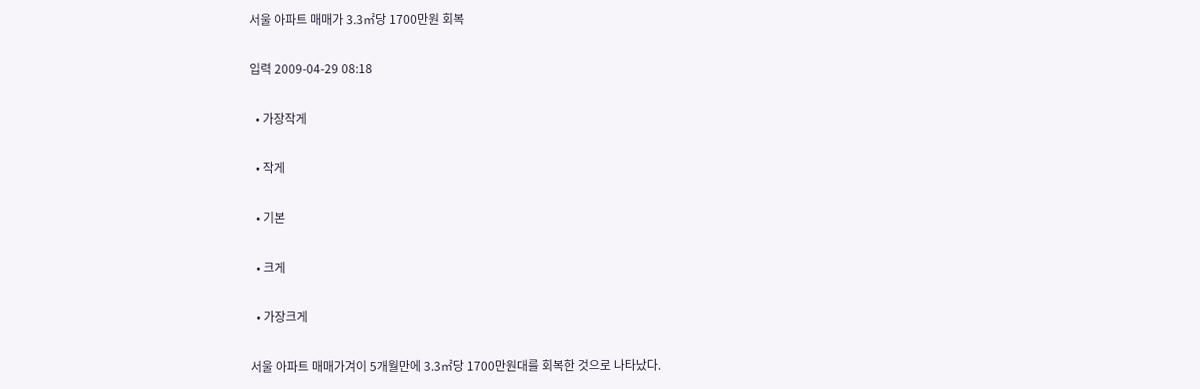서울 아파트 매매가 3.3㎡당 1700만원 회복

입력 2009-04-29 08:18

  • 가장작게

  • 작게

  • 기본

  • 크게

  • 가장크게

서울 아파트 매매가겨이 5개월만에 3.3㎡당 1700만원대를 회복한 것으로 나타났다.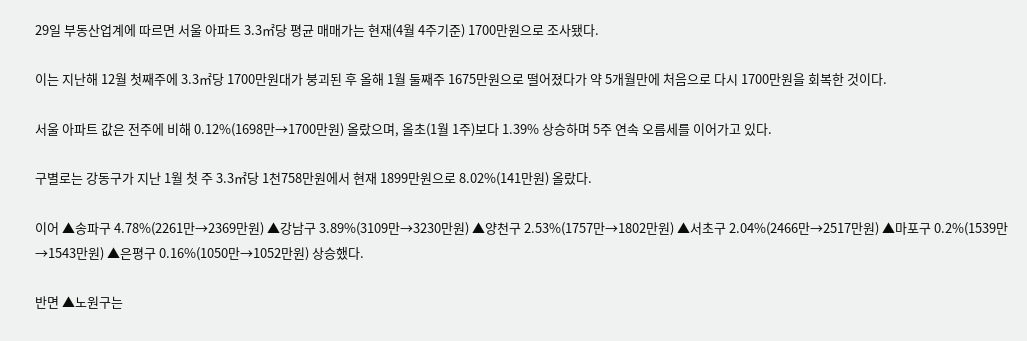29일 부동산업계에 따르면 서울 아파트 3.3㎡당 평균 매매가는 현재(4월 4주기준) 1700만원으로 조사됐다.

이는 지난해 12월 첫째주에 3.3㎡당 1700만원대가 붕괴된 후 올해 1월 둘째주 1675만원으로 떨어졌다가 약 5개월만에 처음으로 다시 1700만원을 회복한 것이다.

서울 아파트 값은 전주에 비해 0.12%(1698만→1700만원) 올랐으며, 올초(1월 1주)보다 1.39% 상승하며 5주 연속 오름세를 이어가고 있다.

구별로는 강동구가 지난 1월 첫 주 3.3㎡당 1천758만원에서 현재 1899만원으로 8.02%(141만원) 올랐다.

이어 ▲송파구 4.78%(2261만→2369만원) ▲강남구 3.89%(3109만→3230만원) ▲양천구 2.53%(1757만→1802만원) ▲서초구 2.04%(2466만→2517만원) ▲마포구 0.2%(1539만→1543만원) ▲은평구 0.16%(1050만→1052만원) 상승했다.

반면 ▲노원구는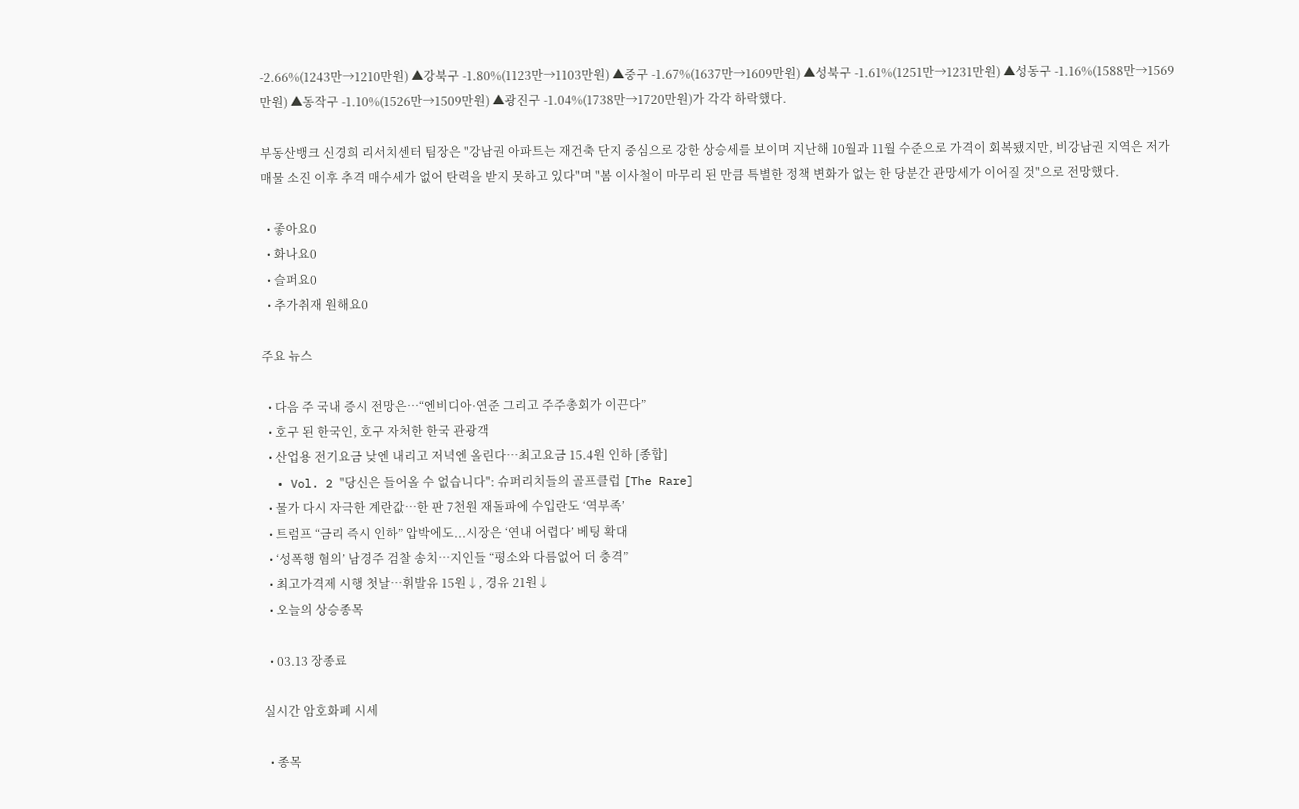-2.66%(1243만→1210만원) ▲강북구 -1.80%(1123만→1103만원) ▲중구 -1.67%(1637만→1609만원) ▲성북구 -1.61%(1251만→1231만원) ▲성동구 -1.16%(1588만→1569만원) ▲동작구 -1.10%(1526만→1509만원) ▲광진구 -1.04%(1738만→1720만원)가 각각 하락했다.

부동산뱅크 신경희 리서치센터 팀장은 "강남권 아파트는 재건축 단지 중심으로 강한 상승세를 보이며 지난해 10월과 11월 수준으로 가격이 회복됐지만, 비강남권 지역은 저가 매물 소진 이후 추격 매수세가 없어 탄력을 받지 못하고 있다"며 "봄 이사철이 마무리 된 만큼 특별한 정책 변화가 없는 한 당분간 관망세가 이어질 것"으로 전망했다.

  • 좋아요0
  • 화나요0
  • 슬퍼요0
  • 추가취재 원해요0

주요 뉴스

  • 다음 주 국내 증시 전망은⋯“엔비디아·연준 그리고 주주총회가 이끈다”
  • 호구 된 한국인, 호구 자처한 한국 관광객
  • 산업용 전기요금 낮엔 내리고 저녁엔 올린다…최고요금 15.4원 인하 [종합]
  • Vol. 2 "당신은 들어올 수 없습니다": 슈퍼리치들의 골프클럽 [The Rare]
  • 물가 다시 자극한 계란값…한 판 7천원 재돌파에 수입란도 ‘역부족’
  • 트럼프 “금리 즉시 인하” 압박에도...시장은 ‘연내 어렵다’ 베팅 확대
  • ‘성폭행 혐의’ 남경주 검찰 송치…지인들 “평소와 다름없어 더 충격”
  • 최고가격제 시행 첫날⋯휘발유 15원↓, 경유 21원↓
  • 오늘의 상승종목

  • 03.13 장종료

실시간 암호화폐 시세

  • 종목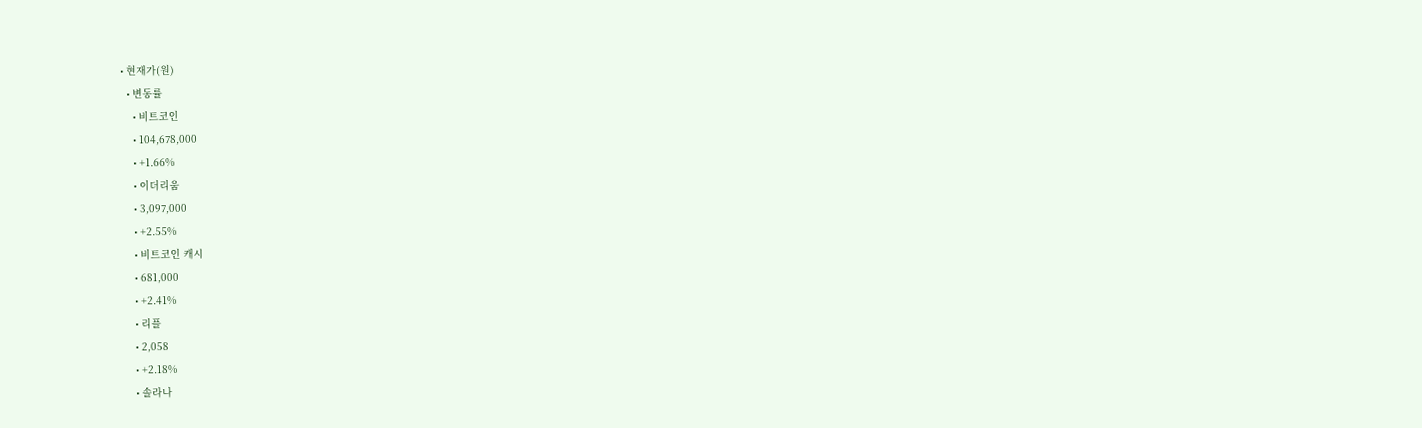• 현재가(원)
  • 변동률
    • 비트코인
    • 104,678,000
    • +1.66%
    • 이더리움
    • 3,097,000
    • +2.55%
    • 비트코인 캐시
    • 681,000
    • +2.41%
    • 리플
    • 2,058
    • +2.18%
    • 솔라나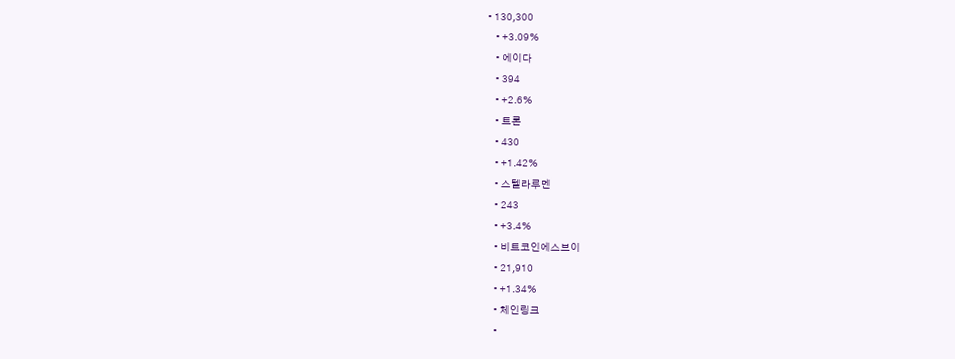• 130,300
    • +3.09%
    • 에이다
    • 394
    • +2.6%
    • 트론
    • 430
    • +1.42%
    • 스텔라루멘
    • 243
    • +3.4%
    • 비트코인에스브이
    • 21,910
    • +1.34%
    • 체인링크
    •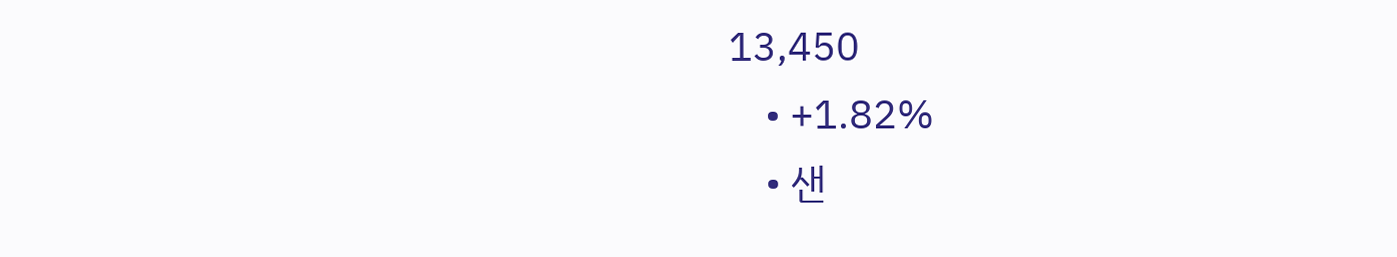13,450
    • +1.82%
    • 샌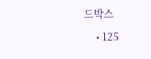드박스
    • 125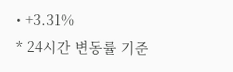• +3.31%
* 24시간 변동률 기준